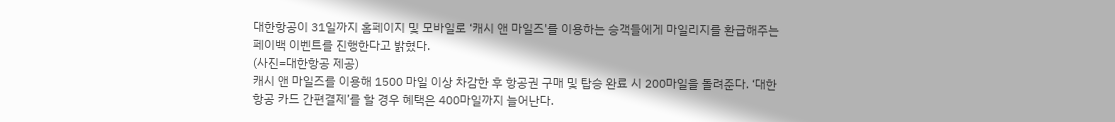대한항공이 31일까지 홈페이지 및 모바일로 ‘캐시 앤 마일즈'를 이용하는 승객들에게 마일리지를 환급해주는 페이백 이벤트를 진행한다고 밝혔다.
(사진=대한항공 제공)
캐시 앤 마일즈를 이용해 1500 마일 이상 차감한 후 항공권 구매 및 탑승 완료 시 200마일을 돌려준다. ‘대한항공 카드 간편결제’를 할 경우 혜택은 400마일까지 늘어난다.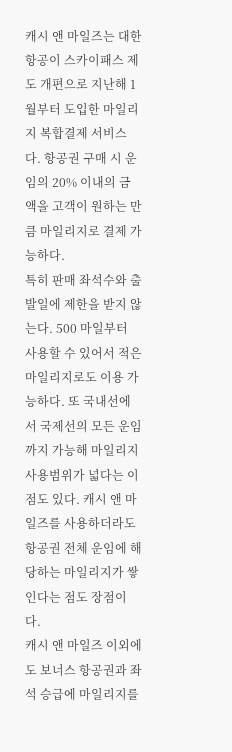캐시 앤 마일즈는 대한항공이 스카이패스 제도 개편으로 지난해 1월부터 도입한 마일리지 복합결제 서비스다. 항공권 구매 시 운임의 20% 이내의 금액을 고객이 원하는 만큼 마일리지로 결제 가능하다.
특히 판매 좌석수와 출발일에 제한을 받지 않는다. 500 마일부터 사용할 수 있어서 적은 마일리지로도 이용 가능하다. 또 국내선에서 국제선의 모든 운임까지 가능해 마일리지 사용범위가 넓다는 이점도 있다. 캐시 앤 마일즈를 사용하더라도 항공권 전체 운임에 해당하는 마일리지가 쌓인다는 점도 장점이다.
캐시 앤 마일즈 이외에도 보너스 항공권과 좌석 승급에 마일리지를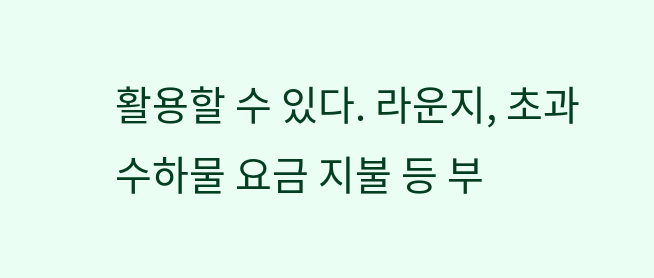활용할 수 있다. 라운지, 초과 수하물 요금 지불 등 부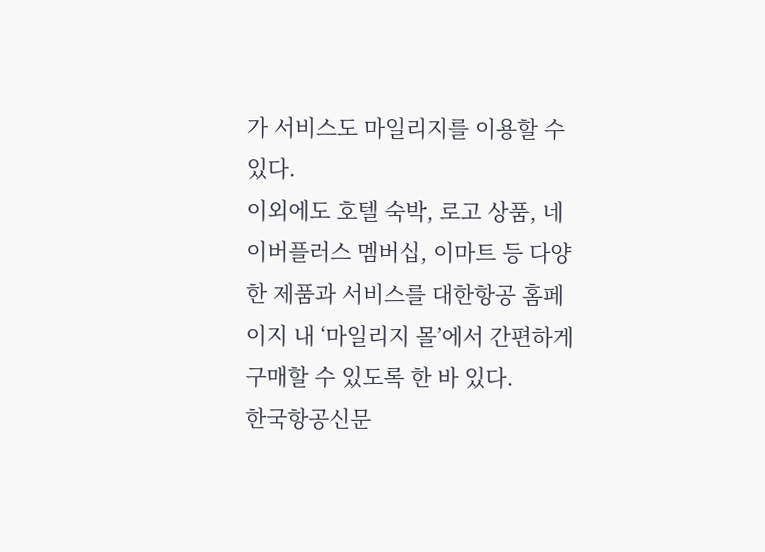가 서비스도 마일리지를 이용할 수 있다.
이외에도 호텔 숙박, 로고 상품, 네이버플러스 멤버십, 이마트 등 다양한 제품과 서비스를 대한항공 홈페이지 내 ‘마일리지 몰’에서 간편하게 구매할 수 있도록 한 바 있다.
한국항공신문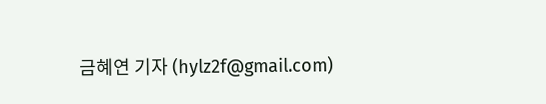금혜연 기자 (hylz2f@gmail.com)